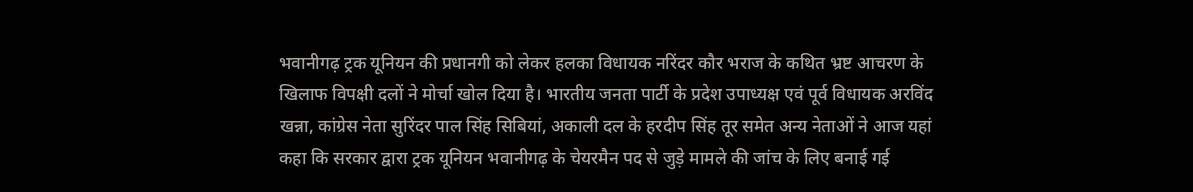भवानीगढ़ ट्रक यूनियन की प्रधानगी को लेकर हलका विधायक नरिंदर कौर भराज के कथित भ्रष्ट आचरण के खिलाफ विपक्षी दलों ने मोर्चा खोल दिया है। भारतीय जनता पार्टी के प्रदेश उपाध्यक्ष एवं पूर्व विधायक अरविंद खन्ना, कांग्रेस नेता सुरिंदर पाल सिंह सिबियां, अकाली दल के हरदीप सिंह तूर समेत अन्य नेताओं ने आज यहां कहा कि सरकार द्वारा ट्रक यूनियन भवानीगढ़ के चेयरमैन पद से जुड़े मामले की जांच के लिए बनाई गई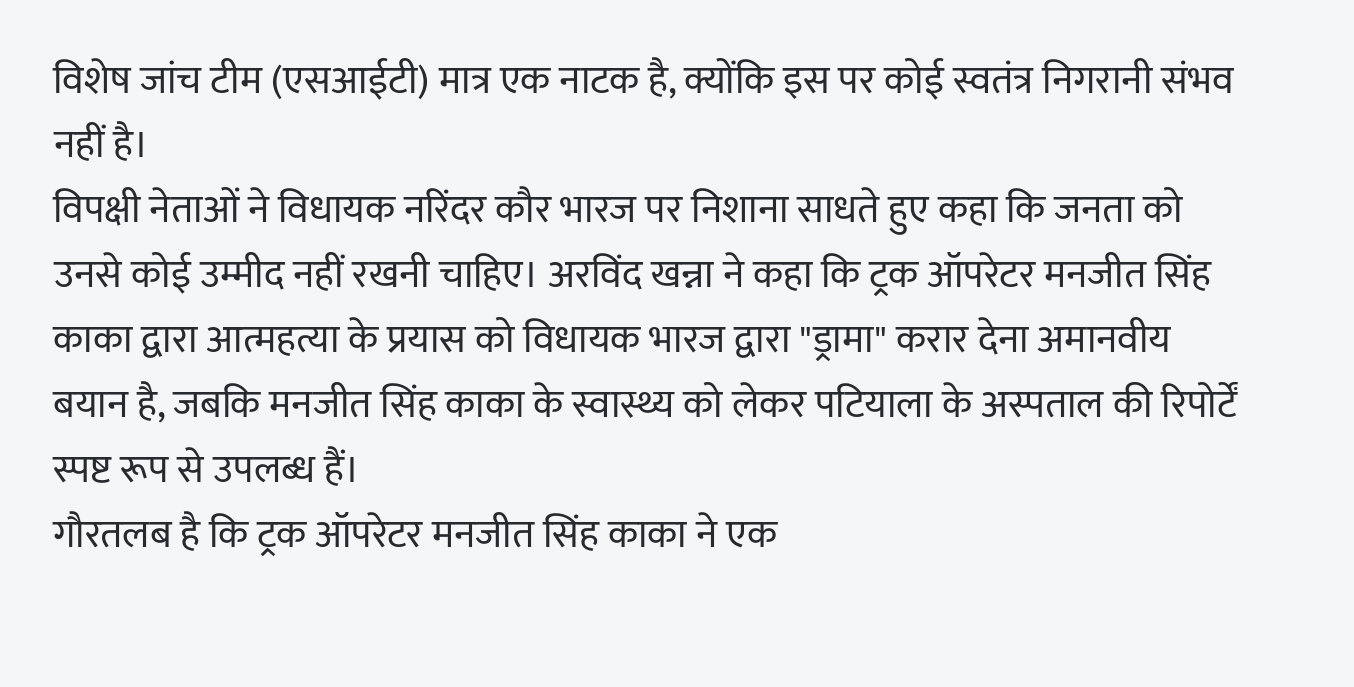विशेष जांच टीम (एसआईटी) मात्र एक नाटक है, क्योंकि इस पर कोई स्वतंत्र निगरानी संभव नहीं है।
विपक्षी नेताओं ने विधायक नरिंदर कौर भारज पर निशाना साधते हुए कहा कि जनता को उनसे कोई उम्मीद नहीं रखनी चाहिए। अरविंद खन्ना ने कहा कि ट्रक ऑपरेटर मनजीत सिंह काका द्वारा आत्महत्या के प्रयास को विधायक भारज द्वारा "ड्रामा" करार देना अमानवीय बयान है, जबकि मनजीत सिंह काका के स्वास्थ्य को लेकर पटियाला के अस्पताल की रिपोर्टें स्पष्ट रूप से उपलब्ध हैं।
गौरतलब है कि ट्रक ऑपरेटर मनजीत सिंह काका ने एक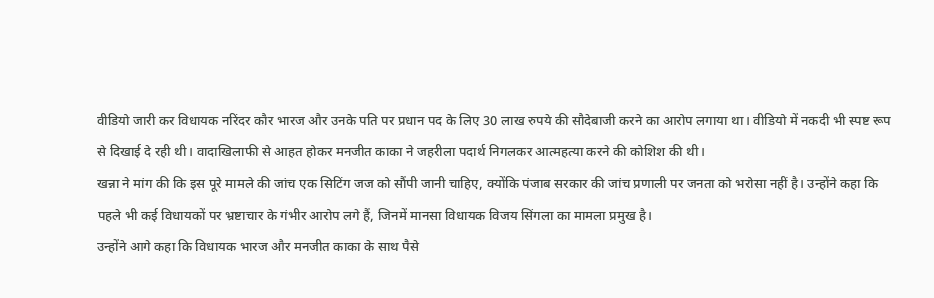वीडियो जारी कर विधायक नरिंदर कौर भारज और उनके पति पर प्रधान पद के लिए 30 लाख रुपये की सौदेबाजी करने का आरोप लगाया था। वीडियो में नकदी भी स्पष्ट रूप से दिखाई दे रही थी। वादाखिलाफी से आहत होकर मनजीत काका ने जहरीला पदार्थ निगलकर आत्महत्या करने की कोशिश की थी।
खन्ना ने मांग की कि इस पूरे मामले की जांच एक सिटिंग जज को सौंपी जानी चाहिए, क्योंकि पंजाब सरकार की जांच प्रणाली पर जनता को भरोसा नहीं है। उन्होंने कहा कि पहले भी कई विधायकों पर भ्रष्टाचार के गंभीर आरोप लगे हैं, जिनमें मानसा विधायक विजय सिंगला का मामला प्रमुख है।
उन्होंने आगे कहा कि विधायक भारज और मनजीत काका के साथ पैसे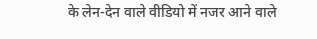के लेन-देन वाले वीडियो में नजर आने वाले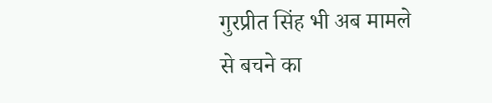गुरप्रीत सिंह भी अब मामले से बचने का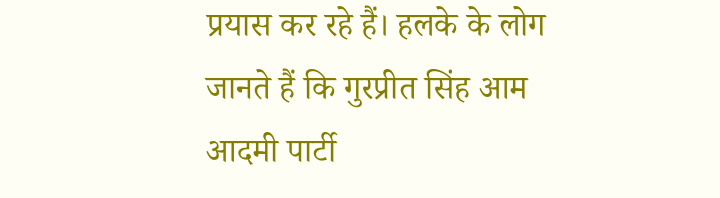प्रयास कर रहे हैं। हलके के लोग जानते हैं कि गुरप्रीत सिंह आम आदमी पार्टी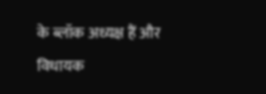के ब्लॉक अध्यक्ष हैं और विधायक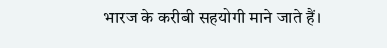भारज के करीबी सहयोगी माने जाते हैं।